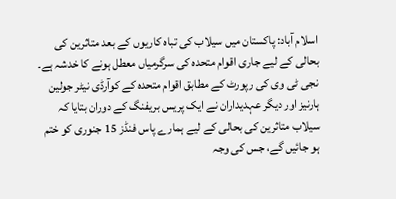اسلام آباد: پاکستان میں سیلاب کی تباہ کاریوں کے بعد متاثرین کی بحالی کے لیے جاری اقوام متحدہ کی سرگرمیاں معطل ہونے کا خدشہ ہے۔
نجی ٹی وی کی رپورٹ کے مطابق اقوام متحدہ کے کوآرڈی نیٹر جولین ہارنیز اور دیگر عہدیداران نے ایک پریس بریفنگ کے دوران بتایا کہ سیلاب متاثرین کی بحالی کے لیے ہمارے پاس فنڈز 15 جنوری کو ختم ہو جائیں گے، جس کی وجہ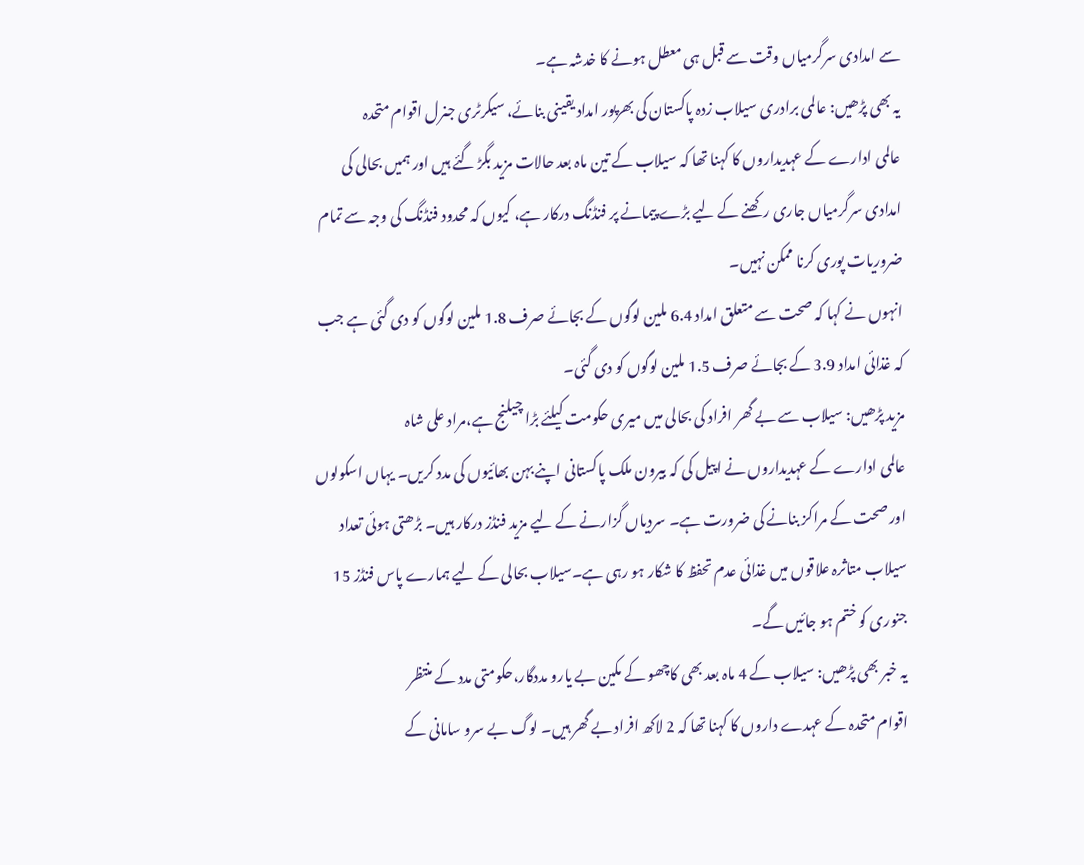سے امدادی سرگرمیاں وقت سے قبل ہی معطل ہونے کا خدشہ ہے۔
یہ بھی پڑھیں: عالمی برادری سیلاب زدہ پاکستان کی بھرپور امداد یقینی بنائے، سیکرٹری جنرل اقوام متحدہ
عالمی ادارے کے عہدیداروں کا کہنا تھا کہ سیلاب کے تین ماہ بعد حالات مزید بگڑ گئے ہیں اور ہمیں بحالی کی امدادی سرگرمیاں جاری رکھنے کے لیے بڑے پیمانے پر فنڈنگ درکار ہے، کیوں کہ محدود فنڈنگ کی وجہ سے تمام ضروریات پوری کرنا ممکن نہیں۔
انہوں نے کہا کہ صحت سے متعلق امداد 6.4 ملین لوگوں کے بجائے صرف 1.8 ملین لوگوں کو دی گئی ہے جب کہ غذائی امداد 3.9 کے بجائے صرف 1.5 ملین لوگوں کو دی گئی۔
مزید پڑھیں: سیلاب سے بے گھر افراد کی بحالی میں میری حکومت کیلئے بڑا چیلنج ہے،مراد علی شاہ
عالمی ادارے کے عہدیداروں نے اپیل کی کہ بیرون ملک پاکستانی اپنے بہن بھائیوں کی مدد کریں۔ یہاں اسکولوں اور صحت کے مراکز بنانے کی ضرورت ہے۔ سردیاں گزارنے کے لیے مزید فنڈز درکار ہیں۔ بڑھتی ہوئی تعداد سیلاب متاثرہ علاقوں میں غذائی عدم تحفظ کا شکار ہو رہی ہے۔سیلاب بحالی کے لیے ہمارے پاس فنڈز 15 جنوری کو ختم ہو جائیں گے۔
یہ خبر بھی پڑھیں: سیلاب کے 4 ماہ بعد بھی کاچھو کے مکین بے یارو مددگار،حکومتی مدد کے منتظر
اقوام متحدہ کے عہدے داروں کا کہنا تھا کہ 2 لاکھ افراد بے گھر ہیں۔ لوگ بے سرو سامانی کے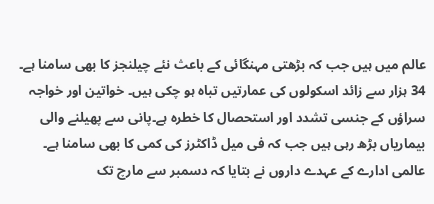عالم میں ہیں جب کہ بڑھتی مہنگائی کے باعث نئے چیلنجز کا بھی سامنا ہے۔ 34 ہزار سے زائد اسکولوں کی عمارتیں تباہ ہو چکی ہیں۔ خواتین اور خواجہ سراؤں کے جنسی تشدد اور استحصال کا خطرہ ہے۔پانی سے پھیلنے والی بیماریاں بڑھ رہی ہیں جب کہ فی میل ڈاکٹرز کی کمی کا بھی سامنا ہے۔
عالمی ادارے کے عہدے داروں نے بتایا کہ دسمبر سے مارچ تک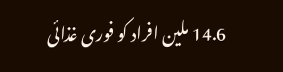14.6 ملین افراد کو فوری غذائی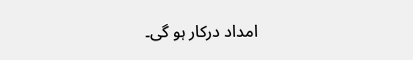امداد درکار ہو گی۔